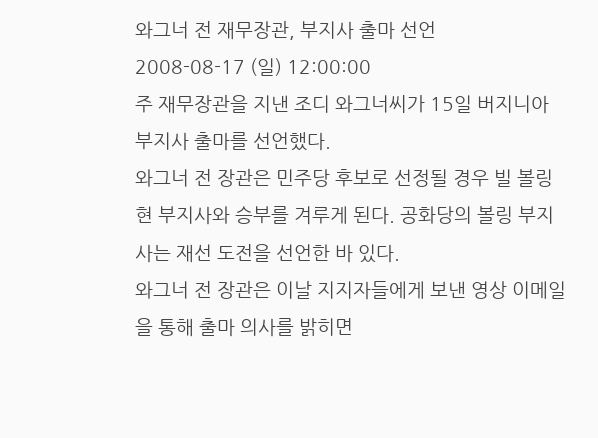와그너 전 재무장관, 부지사 출마 선언
2008-08-17 (일) 12:00:00
주 재무장관을 지낸 조디 와그너씨가 15일 버지니아 부지사 출마를 선언했다.
와그너 전 장관은 민주당 후보로 선정될 경우 빌 볼링 현 부지사와 승부를 겨루게 된다. 공화당의 볼링 부지사는 재선 도전을 선언한 바 있다.
와그너 전 장관은 이날 지지자들에게 보낸 영상 이메일을 통해 출마 의사를 밝히면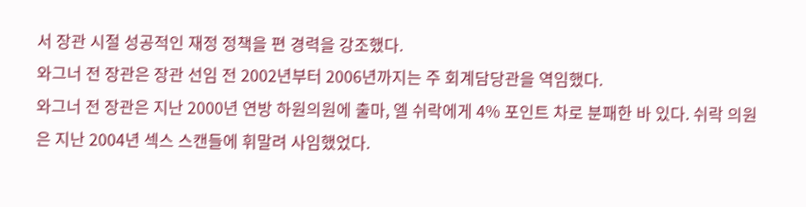서 장관 시절 성공적인 재정 정책을 편 경력을 강조했다.
와그너 전 장관은 장관 선임 전 2002년부터 2006년까지는 주 회계담당관을 역임했다.
와그너 전 장관은 지난 2000년 연방 하원의원에 출마, 엘 쉬락에게 4% 포인트 차로 분패한 바 있다. 쉬락 의원은 지난 2004년 섹스 스캔들에 휘말려 사임했었다.